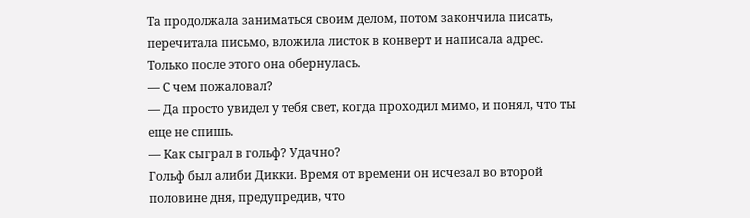Та продолжала заниматься своим делом, потом закончила писать, перечитала письмо, вложила листок в конверт и написала адрес. Только после этого она обернулась.
— С чем пожаловал?
— Да просто увидел у тебя свет, когда проходил мимо, и понял, что ты еще не спишь.
— Как сыграл в гольф? Удачно?
Гольф был алиби Дикки. Время от времени он исчезал во второй половине дня, предупредив, что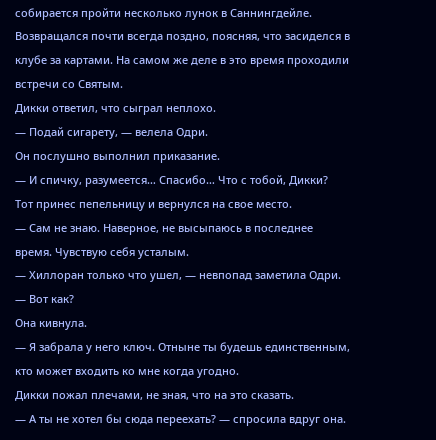собирается пройти несколько лунок в Саннингдейле. Возвращался почти всегда поздно, поясняя, что засиделся в клубе за картами. На самом же деле в это время проходили встречи со Святым.
Дикки ответил, что сыграл неплохо.
— Подай сигарету, — велела Одри.
Он послушно выполнил приказание.
— И спичку, разумеется… Спасибо… Что с тобой, Дикки?
Тот принес пепельницу и вернулся на свое место.
— Сам не знаю. Наверное, не высыпаюсь в последнее время. Чувствую себя усталым.
— Хиллоран только что ушел, — невпопад заметила Одри.
— Вот как?
Она кивнула.
— Я забрала у него ключ. Отныне ты будешь единственным, кто может входить ко мне когда угодно.
Дикки пожал плечами, не зная, что на это сказать.
— А ты не хотел бы сюда переехать? — спросила вдруг она.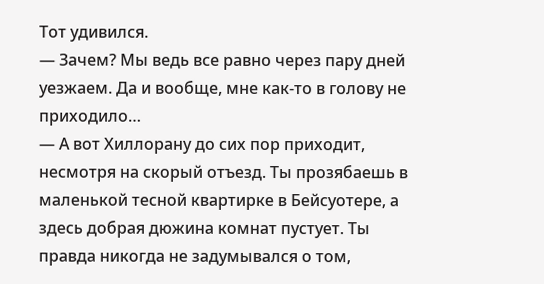Тот удивился.
— Зачем? Мы ведь все равно через пару дней уезжаем. Да и вообще, мне как-то в голову не приходило…
— А вот Хиллорану до сих пор приходит, несмотря на скорый отъезд. Ты прозябаешь в маленькой тесной квартирке в Бейсуотере, а здесь добрая дюжина комнат пустует. Ты правда никогда не задумывался о том,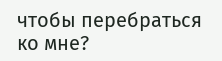чтобы перебраться ко мне?